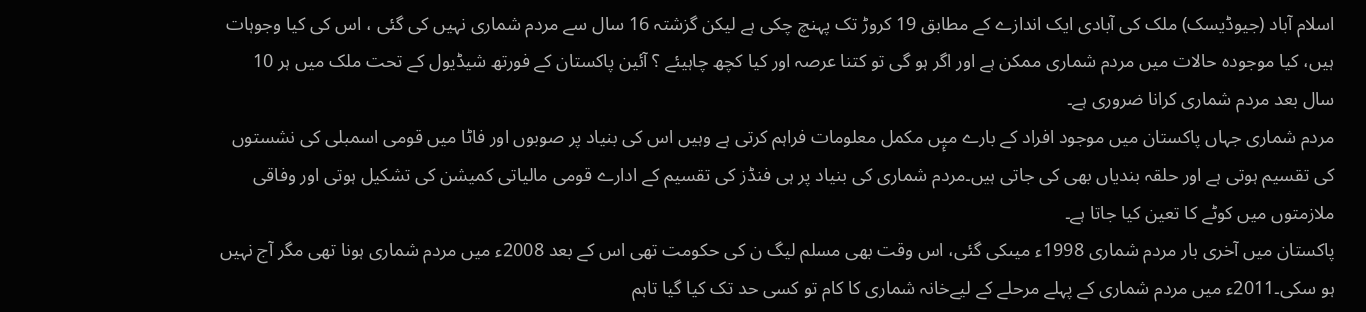اسلام آباد (جیوڈیسک) ملک کی آبادی ایک اندازے کے مطابق 19 کروڑ تک پہنچ چکی ہے لیکن گزشتہ 16 سال سے مردم شماری نہیں کی گئی ، اس کی کیا وجوہات ہیں، کیا موجودہ حالات میں مردم شماری ممکن ہے اور اگر ہو گی تو کتنا عرصہ اور کیا کچھ چاہیئے ؟ آئین پاکستان کے فورتھ شیڈیول کے تحت ملک میں ہر 10 سال بعد مردم شماری کرانا ضروری ہے۔
مردم شماری جہاں پاکستان میں موجود افراد کے بارے میٕں مکمل معلومات فراہم کرتی ہے وہیں اس کی بنیاد پر صوبوں اور فاٹا میں قومی اسمبلی کی نشستوں کی تقسیم ہوتی ہے اور حلقہ بندیاں بھی کی جاتی ہیں۔مردم شماری کی بنیاد پر ہی فنڈز کی تقسیم کے ادارے قومی مالیاتی کمیشن کی تشکیل ہوتی اور وفاقی ملازمتوں میں کوٹے کا تعین کیا جاتا ہے۔
پاکستان میں آخری بار مردم شماری 1998ء میںکی گئی، اس وقت بھی مسلم لیگ ن کی حکومت تھی اس کے بعد 2008ء میں مردم شماری ہونا تھی مگر آج نہیں ہو سکی۔2011ء میں مردم شماری کے پہلے مرحلے کے لیےخانہ شماری کا کام تو کسی حد تک کیا گیا تاہم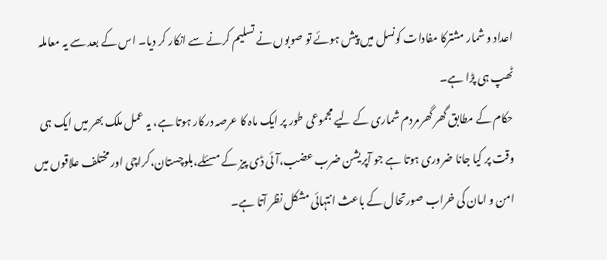اعداد و شمار مشترکا مفادات کونسل میں پیش ہوئے تو صوبوں نے تسلیم کرنے سے انکار کر دیا۔ اس کے بعد سے یہ معاملہ ٹھپ ہی پڑا ہے۔
حکام کے مطابق گھر گھرمردم شماری کے لیے مجموعی طور پر ایک ماہ کا عرصہ درکار ہوتا ہے، یہ عمل ملک بھر میں ایک ہی وقت پر کیا جانا ضروری ہوتا ہے جو آپریشن ضرب عضب،آئی ڈی پیز کے مسئلے،بلوچستان،کراچی اور مختلف علاقوں میں امن و امان کی خراب صورتحال کے باعث انتہائی مشکل نظر آتا ہے۔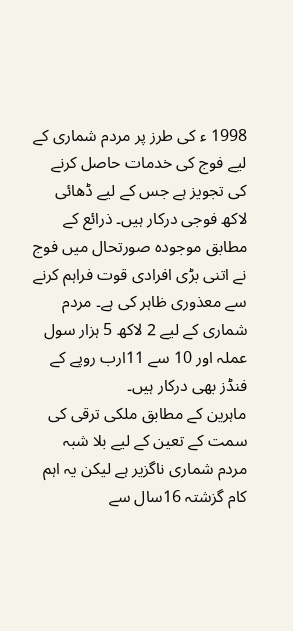1998 ء کی طرز پر مردم شماری کے لیے فوج کی خدمات حاصل کرنے کی تجویز ہے جس کے لیے ڈھائی لاکھ فوجی درکار ہیں۔ ذرائع کے مطابق موجودہ صورتحال میں فوج نے اتنی بڑی افرادی قوت فراہم کرنے سے معذوری ظاہر کی ہے۔ مردم شماری کے لیے 2 لاکھ 5 ہزار سول عملہ اور 10 سے 11ارب روپے کے فنڈز بھی درکار ہیں۔
ماہرین کے مطابق ملکی ترقی کی سمت کے تعین کے لیے بلا شبہ مردم شماری ناگزیر ہے لیکن یہ اہم کام گزشتہ 16سال سے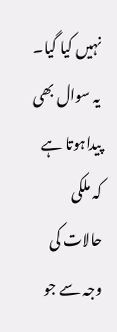نہیں کیا گیا۔ یہ سوال بھی پیداہوتا ہے کہ ملکی حالات کی وجہ سے جو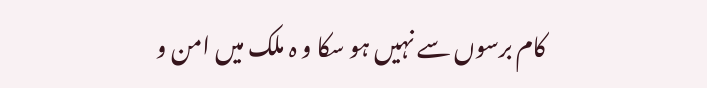کام برسوں سے نہیں ہو سکا و ہ ملک میں امن و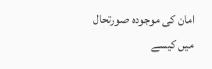امان کی موجودہ صورتحال میں کیسے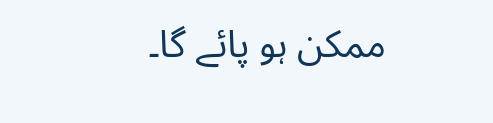ممکن ہو پائے گا۔